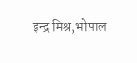इन्द्र मिश्र,भोपाल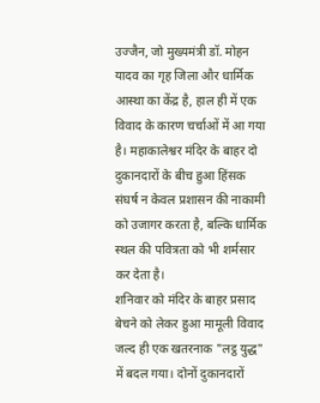उज्जैन, जो मुख्यमंत्री डॉ. मोहन यादव का गृह जिला और धार्मिक आस्था का केंद्र है, हाल ही में एक विवाद के कारण चर्चाओं में आ गया है। महाकालेश्वर मंदिर के बाहर दो दुकानदारों के बीच हुआ हिंसक संघर्ष न केवल प्रशासन की नाकामी को उजागर करता है, बल्कि धार्मिक स्थल की पवित्रता को भी शर्मसार कर देता है।
शनिवार को मंदिर के बाहर प्रसाद बेचने को लेकर हुआ मामूली विवाद जल्द ही एक खतरनाक "लट्ठ युद्ध" में बदल गया। दोनों दुकानदारों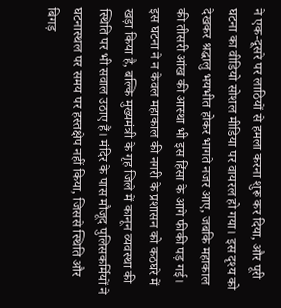ने एक-दूसरे पर लाठियों से हमला करना शुरू कर दिया, और पूरी घटना का वीडियो सोशल मीडिया पर वायरल हो गया। इस दृश्य को देखकर श्रद्धालु भयभीत होकर भागते नजर आए, जबकि महाकाल की तीसरी आंख की आस्था भी इस हिंसा के आगे फीकी पड़ गई।
इस घटना ने न केवल महाकाल की नगरी के प्रशासन को कठघरे में खड़ा किया है, बल्कि मुख्यमंत्री के गृह जिले में कानून व्यवस्था की स्थिति पर भी सवाल उठाए हैं। मंदिर के पास मौजूद पुलिसकर्मियों ने घटनास्थल पर समय पर हस्तक्षेप नहीं किया, जिससे स्थिति और बिगड़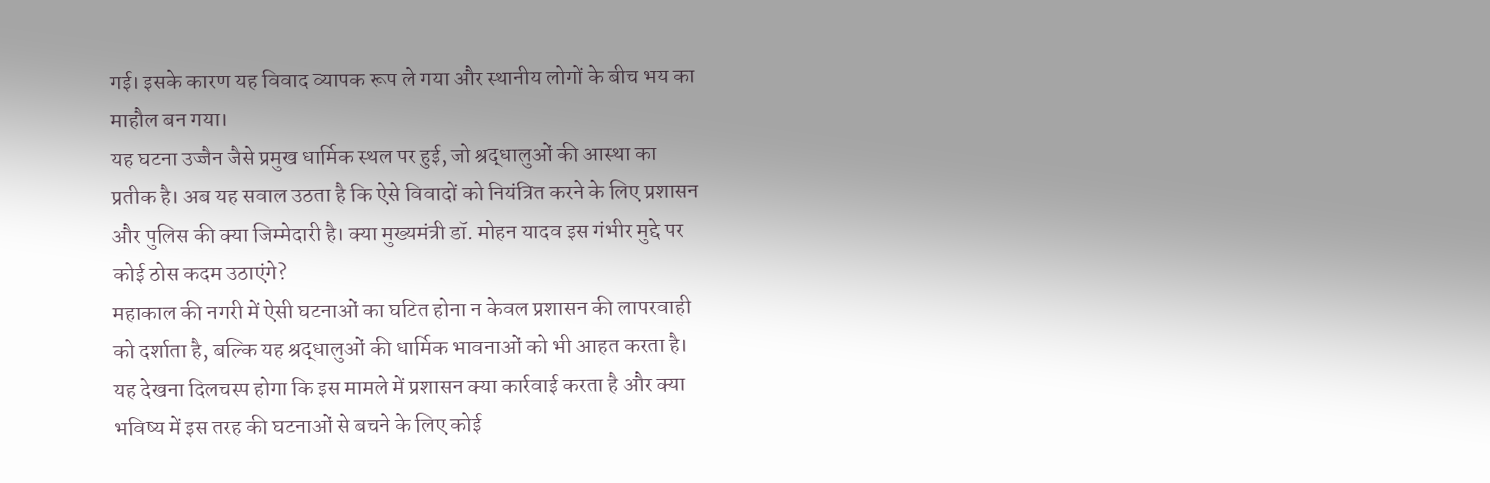गई। इसके कारण यह विवाद व्यापक रूप ले गया और स्थानीय लोगों के बीच भय का माहौल बन गया।
यह घटना उज्जैन जैसे प्रमुख धार्मिक स्थल पर हुई, जो श्रद्धालुओं की आस्था का प्रतीक है। अब यह सवाल उठता है कि ऐसे विवादों को नियंत्रित करने के लिए प्रशासन और पुलिस की क्या जिम्मेदारी है। क्या मुख्यमंत्री डॉ. मोहन यादव इस गंभीर मुद्दे पर कोई ठोस कदम उठाएंगे?
महाकाल की नगरी में ऐसी घटनाओं का घटित होना न केवल प्रशासन की लापरवाही को दर्शाता है, बल्कि यह श्रद्धालुओं की धार्मिक भावनाओं को भी आहत करता है। यह देखना दिलचस्प होगा कि इस मामले में प्रशासन क्या कार्रवाई करता है और क्या भविष्य में इस तरह की घटनाओं से बचने के लिए कोई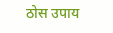ठोस उपाय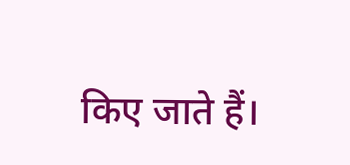किए जाते हैं।